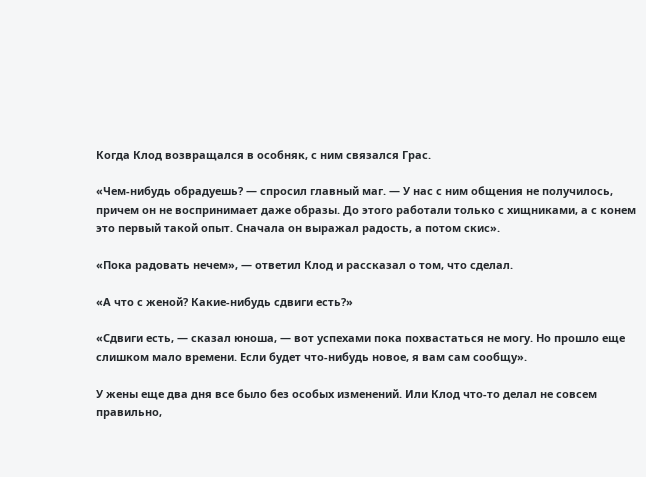Когда Клод возвращался в особняк, с ним связался Грас.

«Чем‑нибудь обрадуешь? — спросил главный маг. — У нас с ним общения не получилось, причем он не воспринимает даже образы. До этого работали только с хищниками, а с конем это первый такой опыт. Сначала он выражал радость, а потом скис».

«Пока радовать нечем», — ответил Клод и рассказал о том, что сделал.

«А что с женой? Какие‑нибудь сдвиги есть?»

«Сдвиги есть, — сказал юноша, — вот успехами пока похвастаться не могу. Но прошло еще слишком мало времени. Если будет что‑нибудь новое, я вам сам сообщу».

У жены еще два дня все было без особых изменений. Или Клод что‑то делал не совсем правильно,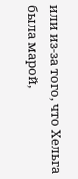или из‑за того, что Хельга была марой,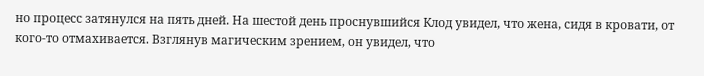но процесс затянулся на пять дней. На шестой день проснувшийся Клод увидел, что жена, сидя в кровати, от кого‑то отмахивается. Взглянув магическим зрением, он увидел, что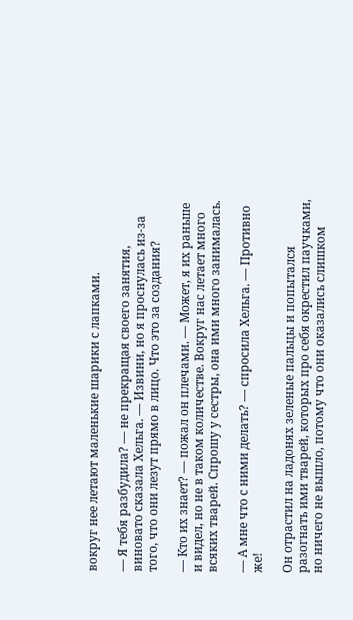вокруг нее летают маленькие шарики с лапками.

— Я тебя разбудила? — не прекращая своего занятия, виновато сказала Хельга. — Извини, но я проснулась из‑за того, что они лезут прямо в лицо. Что это за создания?

— Кто их знает? — пожал он плечами. — Может, я их раньше и видел, но не в таком количестве. Вокруг нас летает много всяких тварей. Спрошу у сестры, она ими много занималась.

— А мне что с ними делать? — спросила Хельга. — Противно же!

Он отрастил на ладонях зеленые пальцы и попытался разогнать ими тварей, которых про себя окрестил паучками, но ничего не вышло, потому что они оказались слишком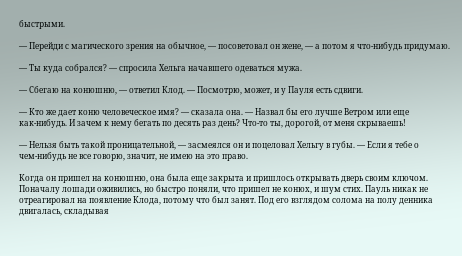быстрыми.

— Перейди с магического зрения на обычное, — посоветовал он жене, — а потом я что‑нибудь придумаю.

— Ты куда собрался? — спросила Хельга начавшего одеваться мужа.

— Сбегаю на конюшню, — ответил Клод. — Посмотрю, может, и у Пауля есть сдвиги.

— Кто же дает коню человеческое имя? — сказала она. — Назвал бы его лучше Ветром или еще как‑нибудь. И зачем к нему бегать по десять раз день? Что‑то ты, дорогой, от меня скрываешь!

— Нельзя быть такой проницательной, — засмеялся он и поцеловал Хельгу в губы. — Если я тебе о чем‑нибудь не все говорю, значит, не имею на это право.

Когда он пришел на конюшню, она была еще закрыта и пришлось открывать дверь своим ключом. Поначалу лошади оживились, но быстро поняли, что пришел не конюх, и шум стих. Пауль никак не отреагировал на появление Клода, потому что был занят. Под его взглядом солома на полу денника двигалась, складывая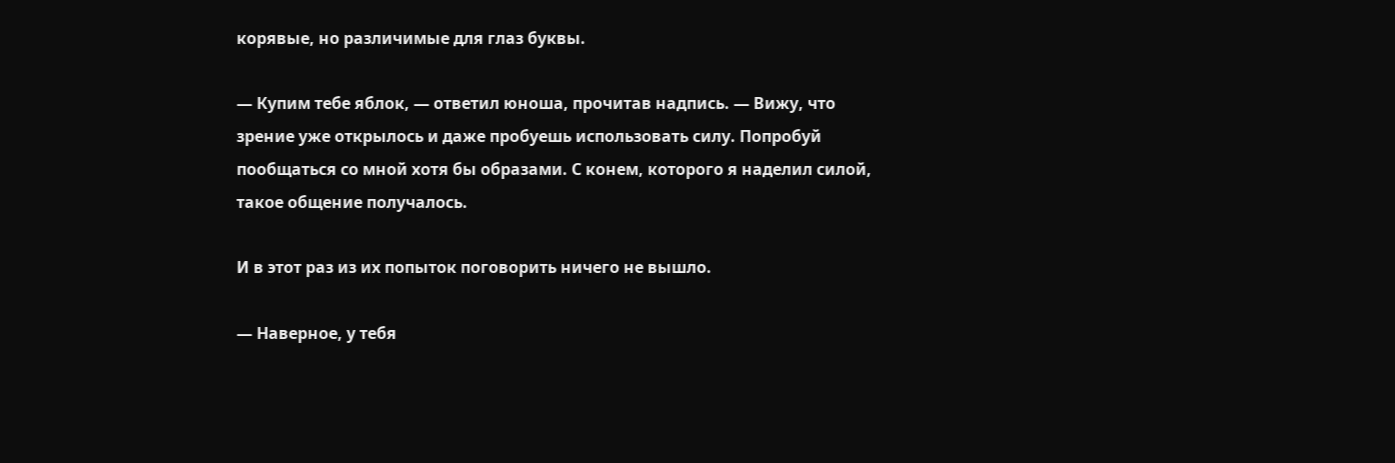корявые, но различимые для глаз буквы.

— Купим тебе яблок, — ответил юноша, прочитав надпись. — Вижу, что зрение уже открылось и даже пробуешь использовать силу. Попробуй пообщаться со мной хотя бы образами. С конем, которого я наделил силой, такое общение получалось.

И в этот раз из их попыток поговорить ничего не вышло.

— Наверное, у тебя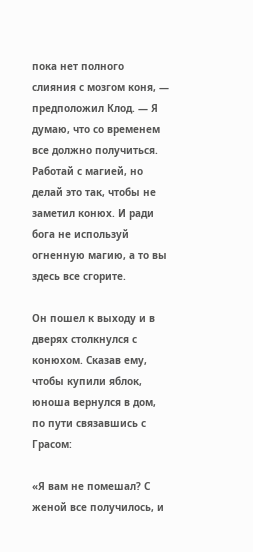пока нет полного слияния с мозгом коня, — предположил Клод. — Я думаю, что со временем все должно получиться. Работай с магией, но делай это так, чтобы не заметил конюх. И ради бога не используй огненную магию, а то вы здесь все сгорите.

Он пошел к выходу и в дверях столкнулся с конюхом. Сказав ему, чтобы купили яблок, юноша вернулся в дом, по пути связавшись с Грасом:

«Я вам не помешал? С женой все получилось, и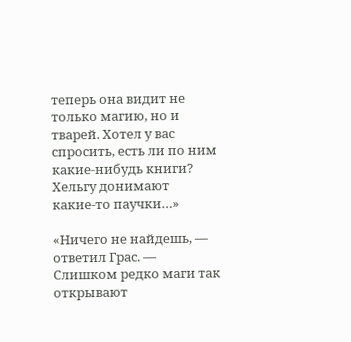теперь она видит не только магию, но и тварей. Хотел у вас спросить, есть ли по ним какие‑нибудь книги? Хельгу донимают какие‑то паучки…»

«Ничего не найдешь, — ответил Грас. — Слишком редко маги так открывают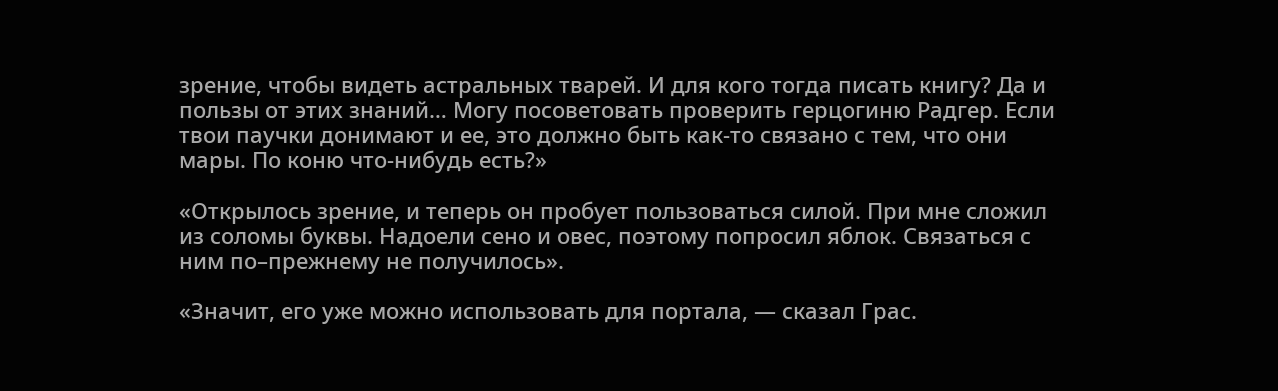зрение, чтобы видеть астральных тварей. И для кого тогда писать книгу? Да и пользы от этих знаний… Могу посоветовать проверить герцогиню Радгер. Если твои паучки донимают и ее, это должно быть как‑то связано с тем, что они мары. По коню что‑нибудь есть?»

«Открылось зрение, и теперь он пробует пользоваться силой. При мне сложил из соломы буквы. Надоели сено и овес, поэтому попросил яблок. Связаться с ним по–прежнему не получилось».

«Значит, его уже можно использовать для портала, — сказал Грас.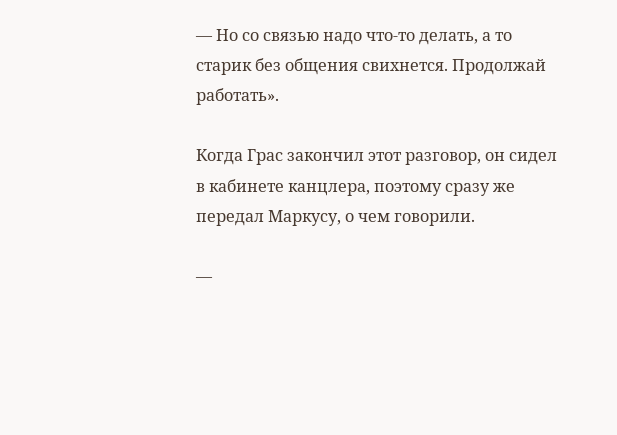— Но со связью надо что‑то делать, а то старик без общения свихнется. Продолжай работать».

Когда Грас закончил этот разговор, он сидел в кабинете канцлера, поэтому сразу же передал Маркусу, о чем говорили.

—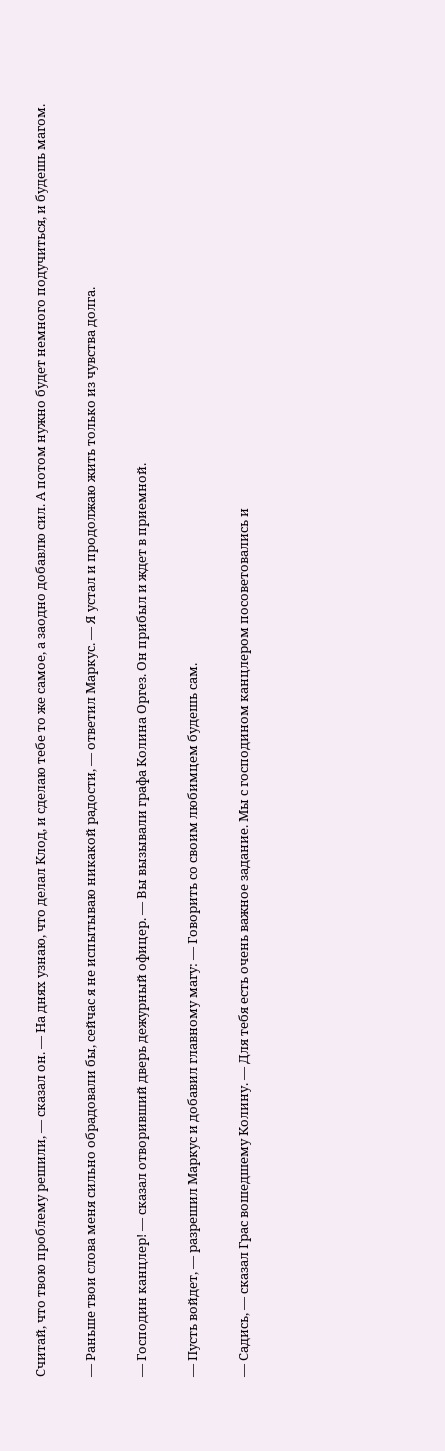Считай, что твою проблему решили, — сказал он. — На днях узнаю, что делал Клод, и сделаю тебе то же самое, а заодно добавлю сил. А потом нужно будет немного подучиться, и будешь магом.

— Раньше твои слова меня сильно обрадовали бы, сейчас я не испытываю никакой радости, — ответил Маркус. — Я устал и продолжаю жить только из чувства долга.

— Господин канцлер! — сказал отворивший дверь дежурный офицер. — Вы вызывали графа Колина Оргез. Он прибыл и ждет в приемной.

— Пусть войдет, — разрешил Маркус и добавил главному магу: — Говорить со своим любимцем будешь сам.

— Садись, — сказал Грас вошедшему Колину. — Для тебя есть очень важное задание. Мы с господином канцлером посоветовались и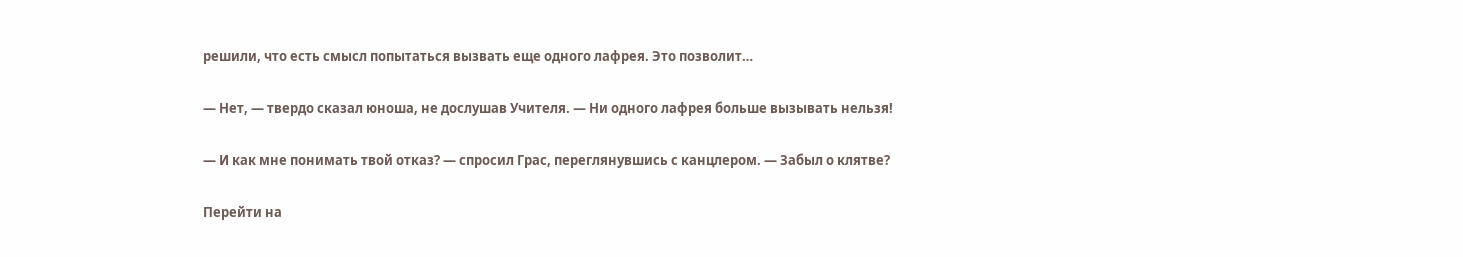решили, что есть смысл попытаться вызвать еще одного лафрея. Это позволит…

— Нет, — твердо сказал юноша, не дослушав Учителя. — Ни одного лафрея больше вызывать нельзя!

— И как мне понимать твой отказ? — спросил Грас, переглянувшись с канцлером. — Забыл о клятве?

Перейти на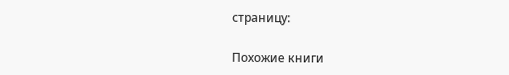страницу:

Похожие книги